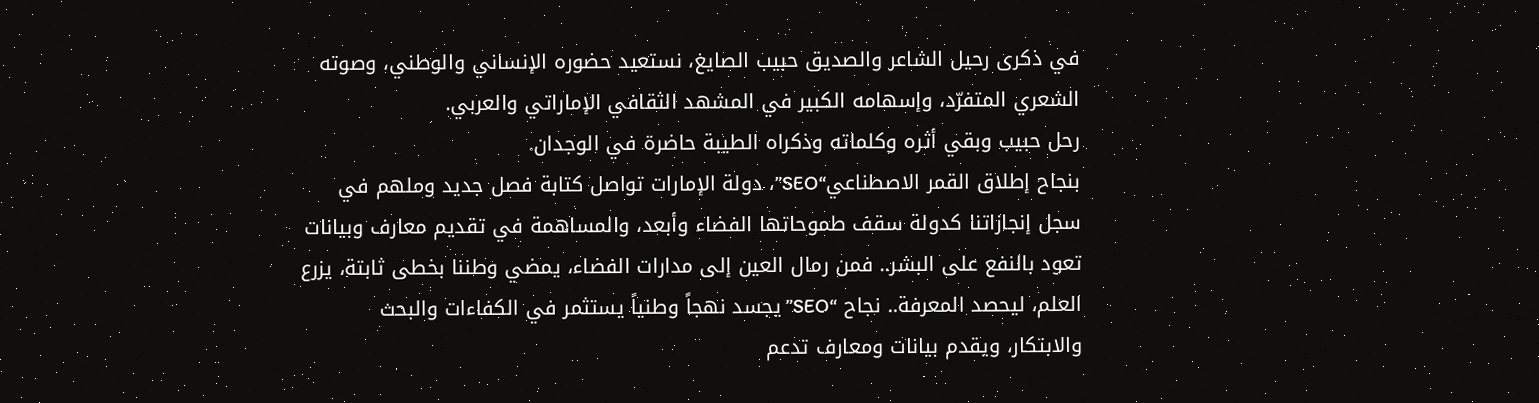في ذكرى رحيل الشاعر والصديق حبيب الصايغ، نستعيد حضوره الإنساني والوطني، وصوته الشعري المتفرّد، وإسهامه الكبير في المشهد الثقافي الإماراتي والعربي.
رحل حبيب وبقي أثره وكلماته وذكراه الطيبة حاضرة في الوجدان.
بنجاح إطلاق القمر الاصطناعي“SEO”، دولة الإمارات تواصل كتابة فصل جديد وملهم في سجل إنجازاتنا كدولة سقف طموحاتها الفضاء وأبعد، والمساهمة في تقديم معارف وبيانات تعود بالنفع على البشر.. فمن رمال العين إلى مدارات الفضاء، يمضي وطننا بخطى ثابتة، يزرع العلم، ليحصد المعرفة.. نجاح “SEO” يجسد نهجاً وطنياً يستثمر في الكفاءات والبحث والابتكار، ويقدم بيانات ومعارف تدعم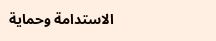الاستدامة وحماية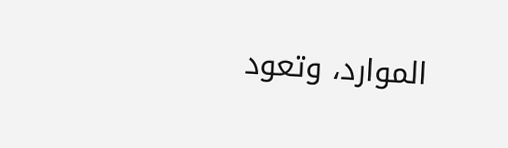الموارد، وتعود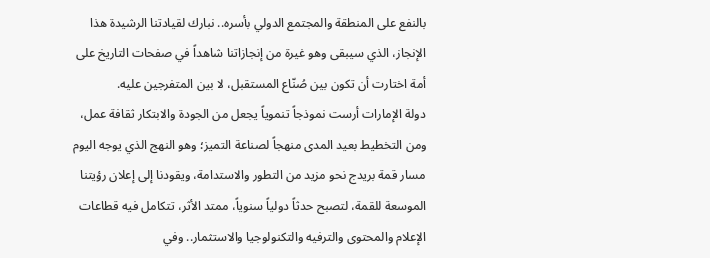بالنفع على المنطقة والمجتمع الدولي بأسره.. نبارك لقيادتنا الرشيدة هذا الإنجاز، الذي سيبقى وهو غيرة من إنجازاتنا شاهداً في صفحات التاريخ على أمة اختارت أن تكون بين صُنّاع المستقبل، لا بين المتفرجين عليه.
دولة الإمارات أرست نموذجاً تنموياً يجعل من الجودة والابتكار ثقافة عمل، ومن التخطيط بعيد المدى منهجاً لصناعة التميز؛ وهو النهج الذي يوجه اليوم مسار قمة بريدج نحو مزيد من التطور والاستدامة، ويقودنا إلى إعلان رؤيتنا الموسعة للقمة، لتصبح حدثاً دولياً سنوياً، ممتد الأثر، تتكامل فيه قطاعات الإعلام والمحتوى والترفيه والتكنولوجيا والاستثمار.. وفي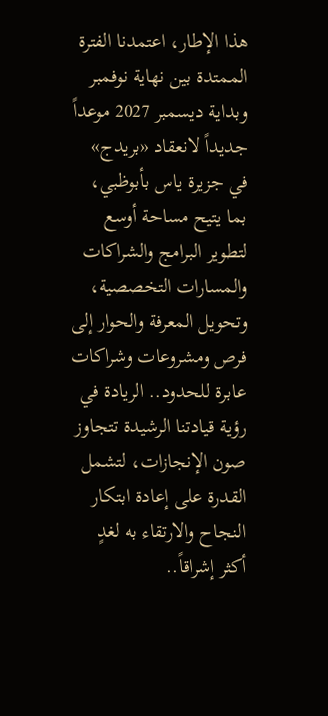هذا الإطار، اعتمدنا الفترة الممتدة بين نهاية نوفمبر وبداية ديسمبر 2027 موعداً جديداً لانعقاد «بريدج» في جزيرة ياس بأبوظبي، بما يتيح مساحة أوسع لتطوير البرامج والشراكات والمسارات التخصصية، وتحويل المعرفة والحوار إلى فرص ومشروعات وشراكات عابرة للحدود.. الريادة في رؤية قيادتنا الرشيدة تتجاوز صون الإنجازات، لتشمل القدرة على إعادة ابتكار النجاح والارتقاء به لغدٍ أكثر إشراقاً..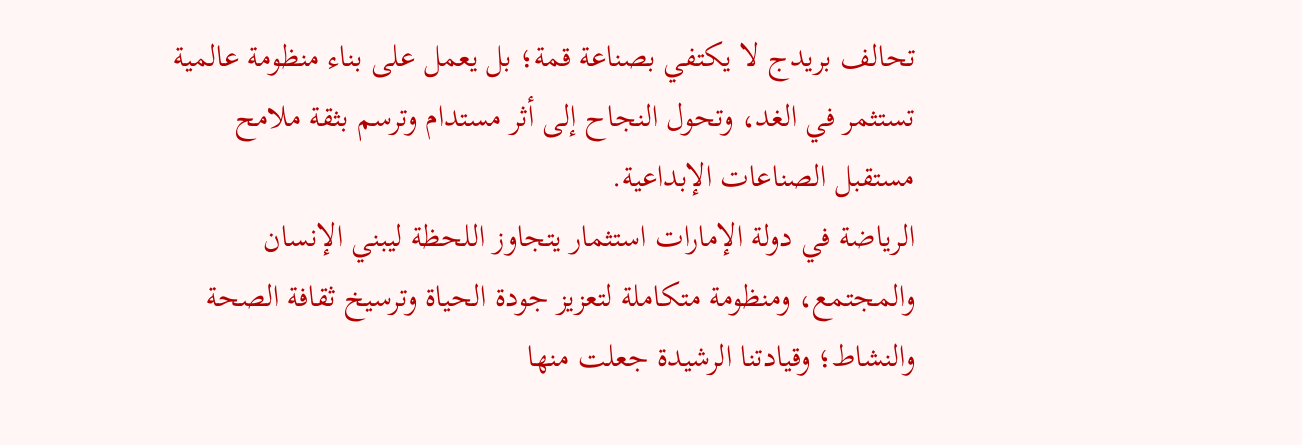تحالف بريدج لا يكتفي بصناعة قمة؛ بل يعمل على بناء منظومة عالمية تستثمر في الغد، وتحول النجاح إلى أثر مستدام وترسم بثقة ملامح مستقبل الصناعات الإبداعية.
الرياضة في دولة الإمارات استثمار يتجاوز اللحظة ليبني الإنسان والمجتمع، ومنظومة متكاملة لتعزيز جودة الحياة وترسيخ ثقافة الصحة والنشاط؛ وقيادتنا الرشيدة جعلت منها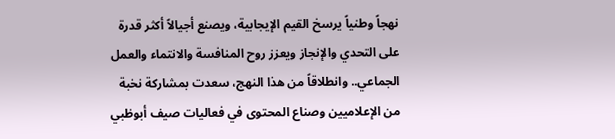نهجاً وطنياً يرسخ القيم الإيجابية، ويصنع أجيالاً أكثر قدرة على التحدي والإنجاز ويعزز روح المنافسة والانتماء والعمل الجماعي.. وانطلاقاً من هذا النهج، سعدت بمشاركة نخبة من الإعلاميين وصناع المحتوى في فعاليات صيف أبوظبي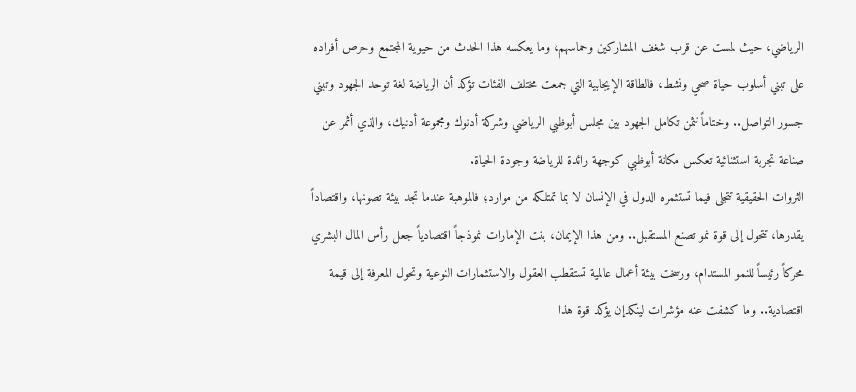الرياضي، حيث لمست عن قرب شغف المشاركين وحماسهم، وما يعكسه هذا الحدث من حيوية المجتمع وحرص أفراده على تبني أسلوب حياة صحي ونشط، فالطاقة الإيجابية التي جمعت مختلف الفئات تؤكد أن الرياضة لغة توحد الجهود وتبني جسور التواصل.. وختاماً نثمن تكامل الجهود بين مجلس أبوظبي الرياضي وشركة أدنوك ومجموعة أدنيك، والذي أثمر عن صناعة تجربة استثنائية تعكس مكانة أبوظبي كوجهة رائدة للرياضة وجودة الحياة.
الثروات الحقيقية تتجلى فيما تستثمره الدول في الإنسان لا بما تمتلكه من موارد؛ فالموهبة عندما تجد بيئة تصونها، واقتصاداً يقدرها، تتحول إلى قوة نمو تصنع المستقبل.. ومن هذا الإيمان، بنت الإمارات نموذجاً اقتصادياً جعل رأس المال البشري محركاً رئيساً للنمو المستدام، ورسخت بيئة أعمال عالمية تستقطب العقول والاستثمارات النوعية وتحول المعرفة إلى قيمة اقتصادية.. وما كشفت عنه مؤشرات لينكدإن يؤكد قوة هذا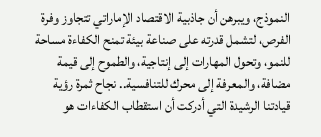النموذج، ويبرهن أن جاذبية الاقتصاد الإماراتي تتجاوز وفرة الفرص، لتشمل قدرته على صناعة بيئة تمنح الكفاءة مساحة للنمو، وتحول المهارات إلى إنتاجية، والطموح إلى قيمة مضافة، والمعرفة إلى محرك للتنافسية.. نجاح ثمرة رؤية قيادتنا الرشيدة التي أدركت أن استقطاب الكفاءات هو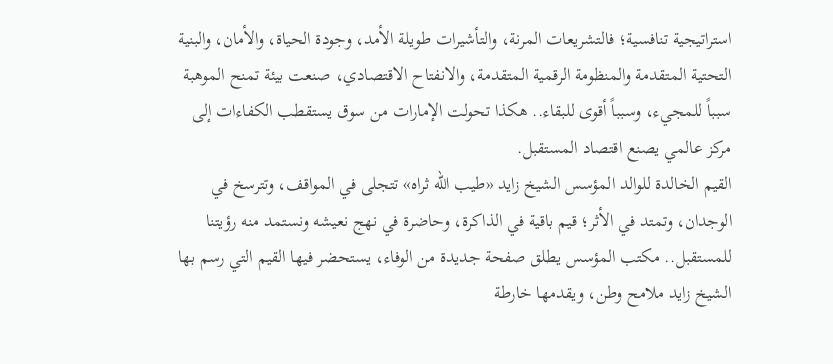استراتيجية تنافسية؛ فالتشريعات المرنة، والتأشيرات طويلة الأمد، وجودة الحياة، والأمان، والبنية التحتية المتقدمة والمنظومة الرقمية المتقدمة، والانفتاح الاقتصادي، صنعت بيئة تمنح الموهبة سبباً للمجيء، وسبباً أقوى للبقاء.. هكذا تحولت الإمارات من سوق يستقطب الكفاءات إلى مركز عالمي يصنع اقتصاد المستقبل.
القيم الخالدة للوالد المؤسس الشيخ زايد «طيب الله ثراه» تتجلى في المواقف، وتترسخ في الوجدان، وتمتد في الأثر؛ قيم باقية في الذاكرة، وحاضرة في نهج نعيشه ونستمد منه رؤيتنا للمستقبل.. مكتب المؤسس يطلق صفحة جديدة من الوفاء، يستحضر فيها القيم التي رسم بها الشيخ زايد ملامح وطن، ويقدمها خارطة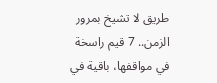طريق لا تشيخ بمرور الزمن.. 7 قيم راسخة في مواقفها، باقية في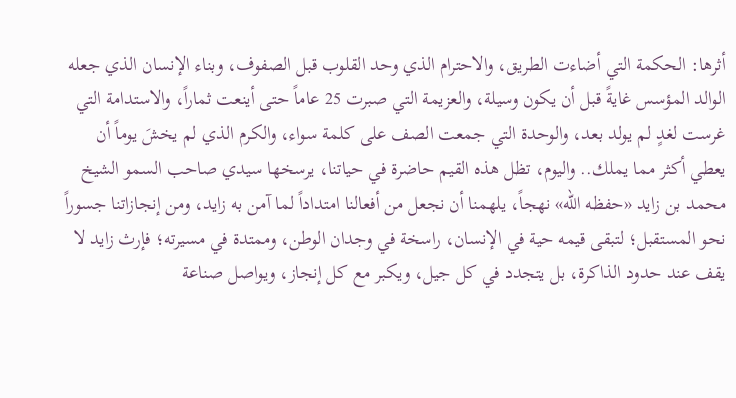أثرها: الحكمة التي أضاءت الطريق، والاحترام الذي وحد القلوب قبل الصفوف، وبناء الإنسان الذي جعله الوالد المؤسس غايةً قبل أن يكون وسيلة، والعزيمة التي صبرت 25 عاماً حتى أينعت ثماراً، والاستدامة التي غرست لغدٍ لم يولد بعد، والوحدة التي جمعت الصف على كلمة سواء، والكرم الذي لم يخشَ يوماً أن يعطي أكثر مما يملك.. واليوم، تظل هذه القيم حاضرة في حياتنا، يرسخها سيدي صاحب السمو الشيخ محمد بن زايد «حفظه الله» نهجاً، يلهمنا أن نجعل من أفعالنا امتداداً لما آمن به زايد، ومن إنجازاتنا جسوراً نحو المستقبل؛ لتبقى قيمه حية في الإنسان، راسخة في وجدان الوطن، وممتدة في مسيرته؛ فإرث زايد لا يقف عند حدود الذاكرة، بل يتجدد في كل جيل، ويكبر مع كل إنجاز، ويواصل صناعة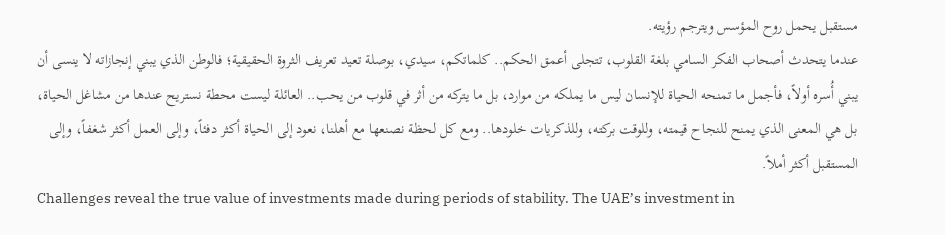مستقبل يحمل روح المؤسس ويترجم رؤيته.
عندما يتحدث أصحاب الفكر السامي بلغة القلوب، تتجلى أعمق الحكم.. كلماتكم، سيدي، بوصلة تعيد تعريف الثروة الحقيقية؛ فالوطن الذي يبني إنجازاته لا ينسى أن يبني أُسره أولاً، فأجمل ما تمنحه الحياة للإنسان ليس ما يملكه من موارد، بل ما يتركه من أثر في قلوب من يحب.. العائلة ليست محطة نستريح عندها من مشاغل الحياة، بل هي المعنى الذي يمنح للنجاح قيمته، وللوقت بركته، وللذكريات خلودها.. ومع كل لحظة نصنعها مع أهلنا، نعود إلى الحياة أكثر دفئاً، وإلى العمل أكثر شغفاً، وإلى المستقبل أكثر أملاً.
Challenges reveal the true value of investments made during periods of stability. The UAE’s investment in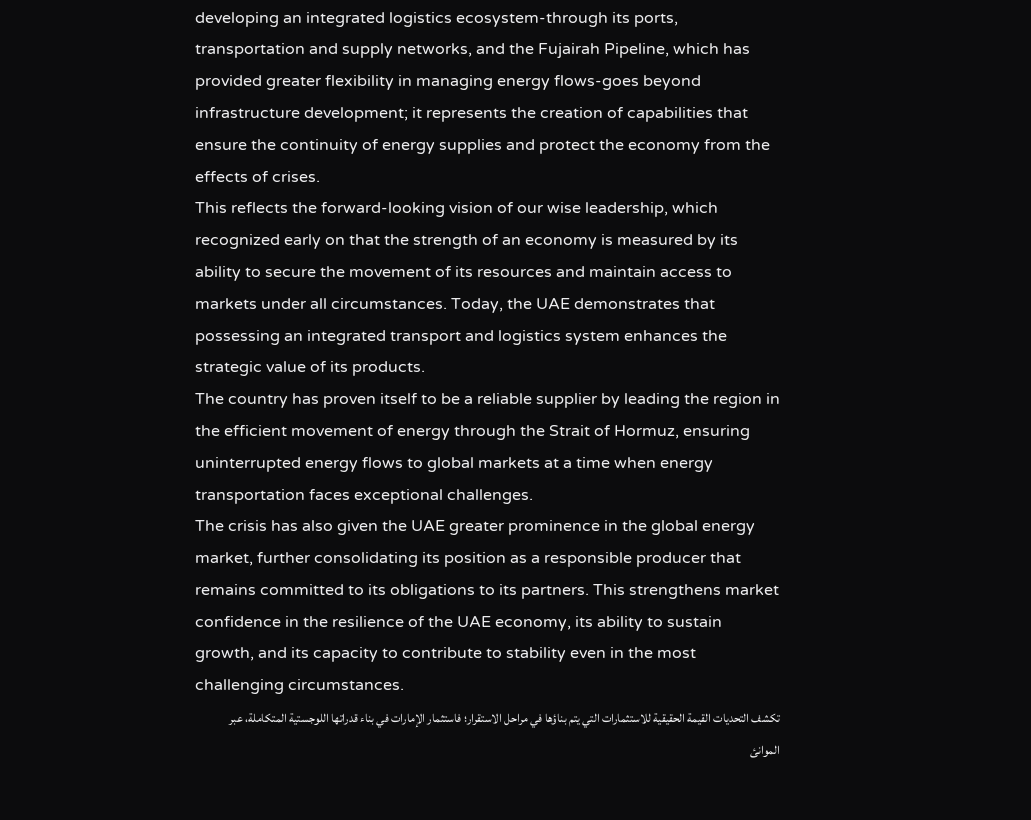developing an integrated logistics ecosystem-through its ports, transportation and supply networks, and the Fujairah Pipeline, which has provided greater flexibility in managing energy flows-goes beyond infrastructure development; it represents the creation of capabilities that ensure the continuity of energy supplies and protect the economy from the effects of crises.
This reflects the forward-looking vision of our wise leadership, which recognized early on that the strength of an economy is measured by its ability to secure the movement of its resources and maintain access to markets under all circumstances. Today, the UAE demonstrates that possessing an integrated transport and logistics system enhances the strategic value of its products.
The country has proven itself to be a reliable supplier by leading the region in the efficient movement of energy through the Strait of Hormuz, ensuring uninterrupted energy flows to global markets at a time when energy transportation faces exceptional challenges.
The crisis has also given the UAE greater prominence in the global energy market, further consolidating its position as a responsible producer that remains committed to its obligations to its partners. This strengthens market confidence in the resilience of the UAE economy, its ability to sustain growth, and its capacity to contribute to stability even in the most challenging circumstances.
تكشف التحديات القيمة الحقيقية للاستثمارات التي يتم بناؤها في مراحل الاستقرار؛ فاستثمار الإمارات في بناء قدراتها اللوجستية المتكاملة، عبر الموانئ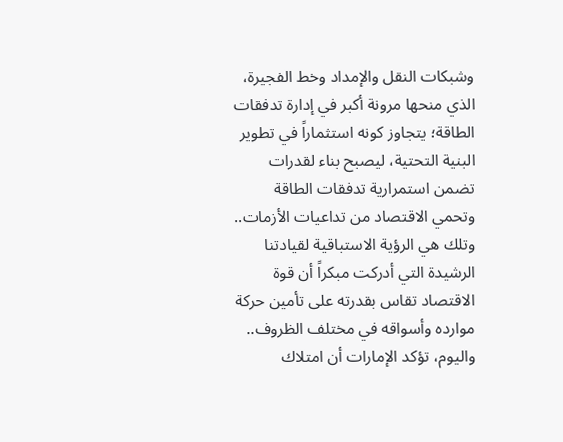وشبكات النقل والإمداد وخط الفجيرة، الذي منحها مرونة أكبر في إدارة تدفقات الطاقة؛ يتجاوز كونه استثماراً في تطوير البنية التحتية، ليصبح بناء لقدرات تضمن استمرارية تدفقات الطاقة وتحمي الاقتصاد من تداعيات الأزمات.. وتلك هي الرؤية الاستباقية لقيادتنا الرشيدة التي أدركت مبكراً أن قوة الاقتصاد تقاس بقدرته على تأمين حركة موارده وأسواقه في مختلف الظروف.. واليوم، تؤكد الإمارات أن امتلاك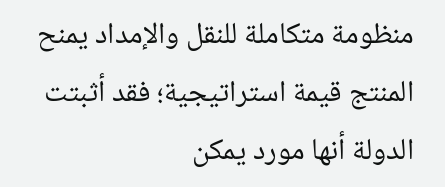منظومة متكاملة للنقل والإمداد يمنح المنتج قيمة استراتيجية؛ فقد أثبتت الدولة أنها مورد يمكن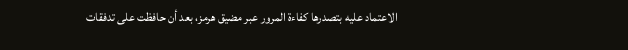الاعتماد عليه بتصدرها كفاءة المرور عبر مضيق هرمز، بعد أن حافظت على تدفقات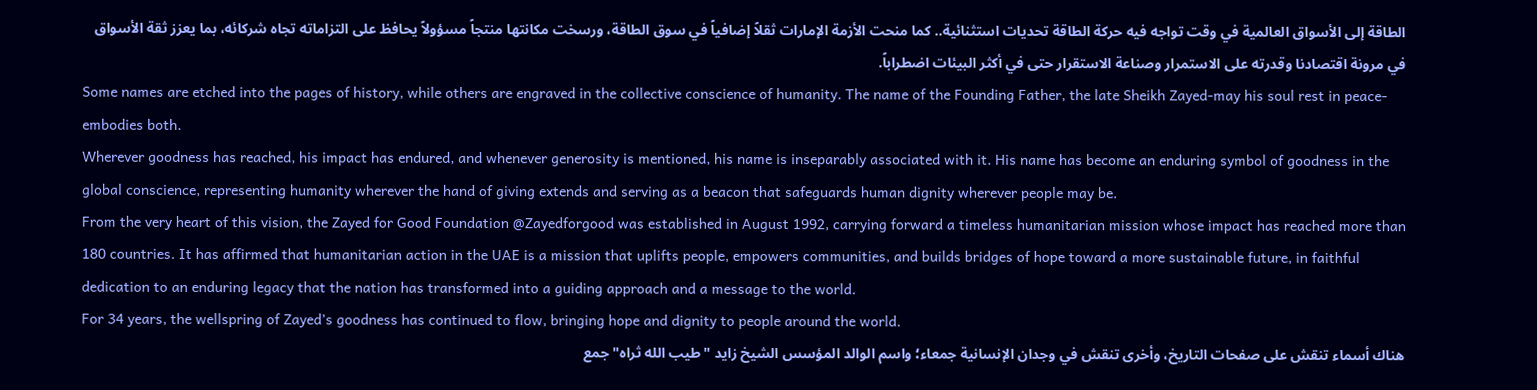الطاقة إلى الأسواق العالمية في وقت تواجه فيه حركة الطاقة تحديات استثنائية.. كما منحت الأزمة الإمارات ثقلاً إضافياً في سوق الطاقة، ورسخت مكانتها منتجاً مسؤولاً يحافظ على التزاماته تجاه شركائه، بما يعزز ثقة الأسواق في مرونة اقتصادنا وقدرته على الاستمرار وصناعة الاستقرار حتى في أكثر البيئات اضطراباً.
Some names are etched into the pages of history, while others are engraved in the collective conscience of humanity. The name of the Founding Father, the late Sheikh Zayed-may his soul rest in peace-embodies both.
Wherever goodness has reached, his impact has endured, and whenever generosity is mentioned, his name is inseparably associated with it. His name has become an enduring symbol of goodness in the global conscience, representing humanity wherever the hand of giving extends and serving as a beacon that safeguards human dignity wherever people may be.
From the very heart of this vision, the Zayed for Good Foundation @Zayedforgood was established in August 1992, carrying forward a timeless humanitarian mission whose impact has reached more than 180 countries. It has affirmed that humanitarian action in the UAE is a mission that uplifts people, empowers communities, and builds bridges of hope toward a more sustainable future, in faithful dedication to an enduring legacy that the nation has transformed into a guiding approach and a message to the world.
For 34 years, the wellspring of Zayed’s goodness has continued to flow, bringing hope and dignity to people around the world.
هناك أسماء تنقش على صفحات التاريخ، وأخرى تنقش في وجدان الإنسانية جمعاء؛ واسم الوالد المؤسس الشيخ زايد "طيب الله ثراه" جمع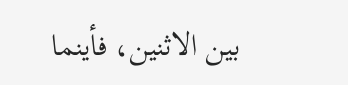بين الاثنين، فأينما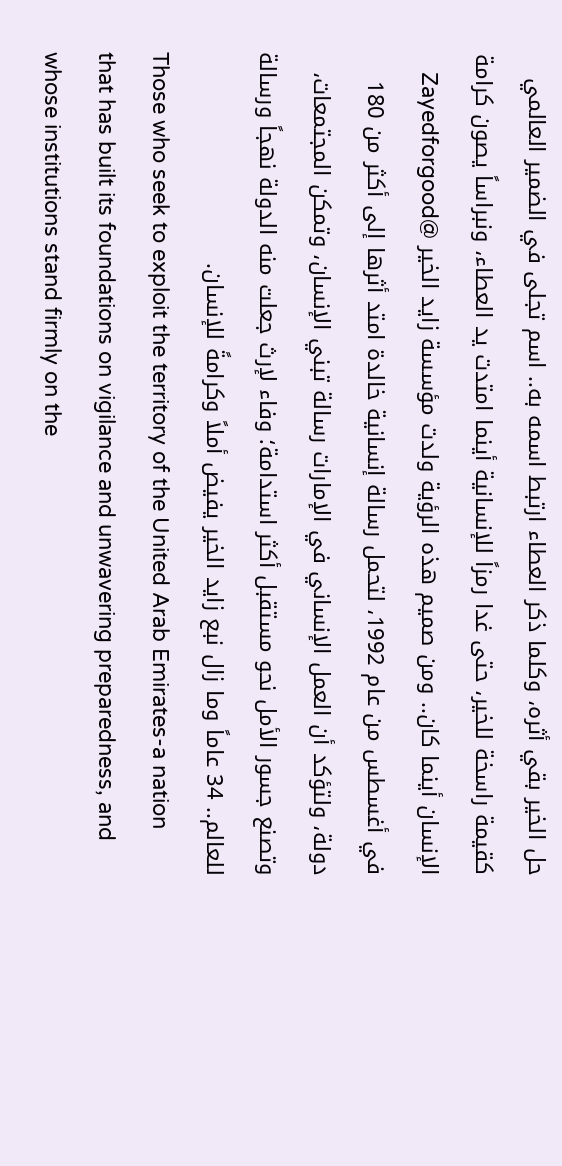حل الخير بقي أثره، وكلما ذكر العطاء ارتبط اسمه به.. اسم تجلى في الضمير العالمي كقيمة راسخة للخير، حتى غدا رمزاً للإنسانية أينما امتدت يد العطاء، ونبراساً يصون كرامة الإنسان أينما كان.. ومن صميم هذه الرؤية ولدت مؤسسة زايد الخير @Zayedforgood في أغسطس من عام 1992، لتحمل رسالة إنسانية خالدة امتد أثرها إلى أكثر من 180 دولة، ولتؤكد أن العمل الإنساني في الإمارات رسالة تبني الإنسان، وتمكن المجتمعات، وتصنع جسور الأمل نحو مستقبل أكثر استدامة؛ وفاء لإرث جعلت منه الدولة نهجاً ورسالة للعالم.. 34 عاماً وما زال نبع زايد الخير يفيض أملاً وكرامةً للإنسان.
Those who seek to exploit the territory of the United Arab Emirates-a nation that has built its foundations on vigilance and unwavering preparedness, and whose institutions stand firmly on the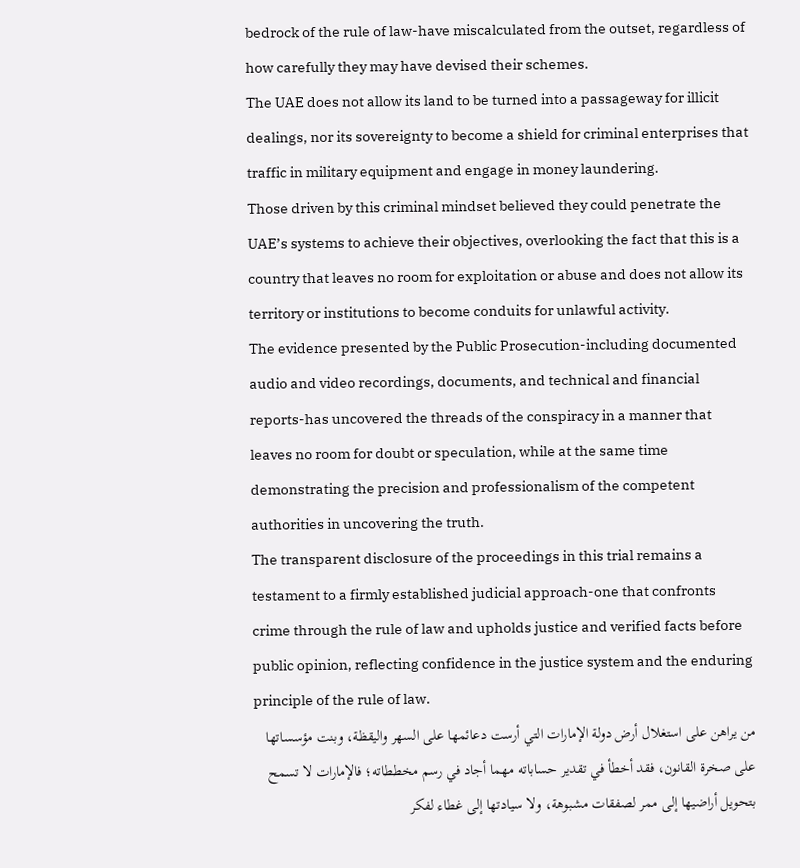bedrock of the rule of law-have miscalculated from the outset, regardless of how carefully they may have devised their schemes.
The UAE does not allow its land to be turned into a passageway for illicit dealings, nor its sovereignty to become a shield for criminal enterprises that traffic in military equipment and engage in money laundering.
Those driven by this criminal mindset believed they could penetrate the UAE’s systems to achieve their objectives, overlooking the fact that this is a country that leaves no room for exploitation or abuse and does not allow its territory or institutions to become conduits for unlawful activity.
The evidence presented by the Public Prosecution-including documented audio and video recordings, documents, and technical and financial reports-has uncovered the threads of the conspiracy in a manner that leaves no room for doubt or speculation, while at the same time demonstrating the precision and professionalism of the competent authorities in uncovering the truth.
The transparent disclosure of the proceedings in this trial remains a testament to a firmly established judicial approach-one that confronts crime through the rule of law and upholds justice and verified facts before public opinion, reflecting confidence in the justice system and the enduring principle of the rule of law.
من يراهن على استغلال أرض دولة الإمارات التي أرست دعائمها على السهر واليقظة، وبنت مؤسساتها على صخرة القانون، فقد أخطأ في تقدير حساباته مهما أجاد في رسم مخططاته؛ فالإمارات لا تسمح بتحويل أراضيها إلى ممر لصفقات مشبوهة، ولا سيادتها إلى غطاء لفكر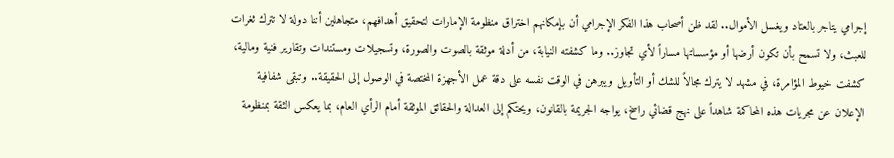إجرامي يتاجر بالعتاد ويغسل الأموال.. لقد ظن أصحاب هذا الفكر الإجرامي أن بإمكانهم اختراق منظومة الإمارات لتحقيق أهدافهم، متجاهلين أننا دولة لا تترك ثغرات للعبث، ولا تسمح بأن تكون أرضها أو مؤسساتها مساراً لأي تجاوز.. وما كشفته النيابة، من أدلة موثقة بالصوت والصورة، وتسجيلات ومستندات وتقارير فنية ومالية، كشفت خيوط المؤامرة، في مشهد لا يترك مجالاً للشك أو التأويل ويبرهن في الوقت نفسه على دقة عمل الأجهزة المختصة في الوصول إلى الحقيقة.. وتبقى شفافية الإعلان عن مجريات هذه المحاكمة شاهداً على نهج قضائي راسخ، يواجه الجريمة بالقانون، ويحتكم إلى العدالة والحقائق الموثقة أمام الرأي العام، بما يعكس الثقة بمنظومة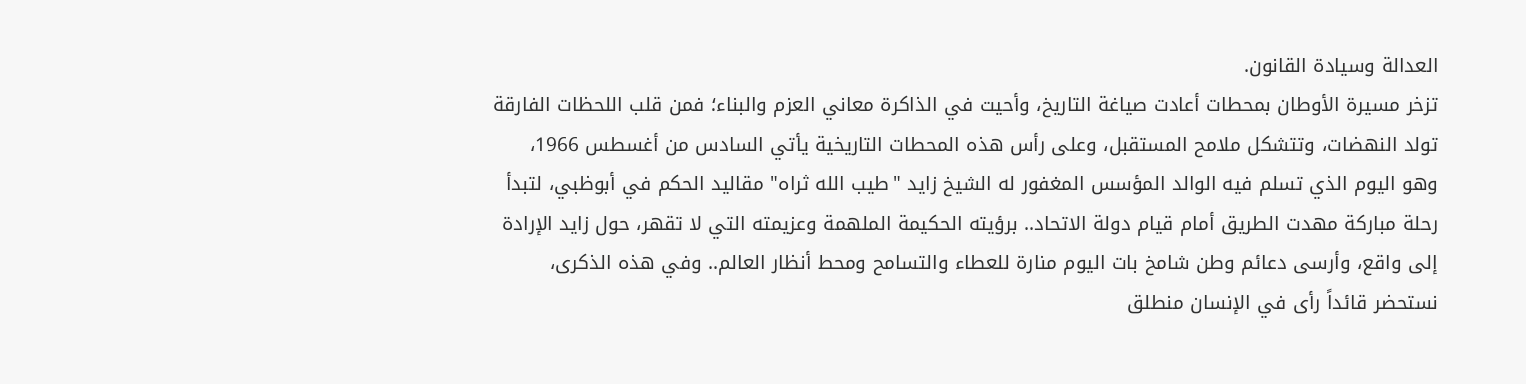العدالة وسيادة القانون.
تزخر مسيرة الأوطان بمحطات أعادت صياغة التاريخ، وأحيت في الذاكرة معاني العزم والبناء؛ فمن قلب اللحظات الفارقة تولد النهضات، وتتشكل ملامح المستقبل، وعلى رأس هذه المحطات التاريخية يأتي السادس من أغسطس 1966، وهو اليوم الذي تسلم فيه الوالد المؤسس المغفور له الشيخ زايد "طيب الله ثراه" مقاليد الحكم في أبوظبي، لتبدأ رحلة مباركة مهدت الطريق أمام قيام دولة الاتحاد.. برؤيته الحكيمة الملهمة وعزيمته التي لا تقهر، حول زايد الإرادة إلى واقع، وأرسى دعائم وطن شامخ بات اليوم منارة للعطاء والتسامح ومحط أنظار العالم.. وفي هذه الذكرى، نستحضر قائداً رأى في الإنسان منطلق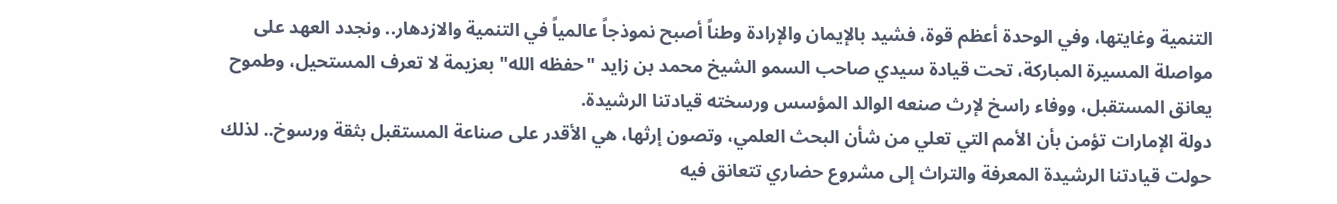التنمية وغايتها، وفي الوحدة أعظم قوة، فشيد بالإيمان والإرادة وطناً أصبح نموذجاً عالمياً في التنمية والازدهار.. ونجدد العهد على مواصلة المسيرة المباركة، تحت قيادة سيدي صاحب السمو الشيخ محمد بن زايد "حفظه الله" بعزيمة لا تعرف المستحيل، وطموح يعانق المستقبل، ووفاء راسخ لإرث صنعه الوالد المؤسس ورسخته قيادتنا الرشيدة.
دولة الإمارات تؤمن بأن الأمم التي تعلي من شأن البحث العلمي، وتصون إرثها، هي الأقدر على صناعة المستقبل بثقة ورسوخ.. لذلك حولت قيادتنا الرشيدة المعرفة والتراث إلى مشروع حضاري تتعانق فيه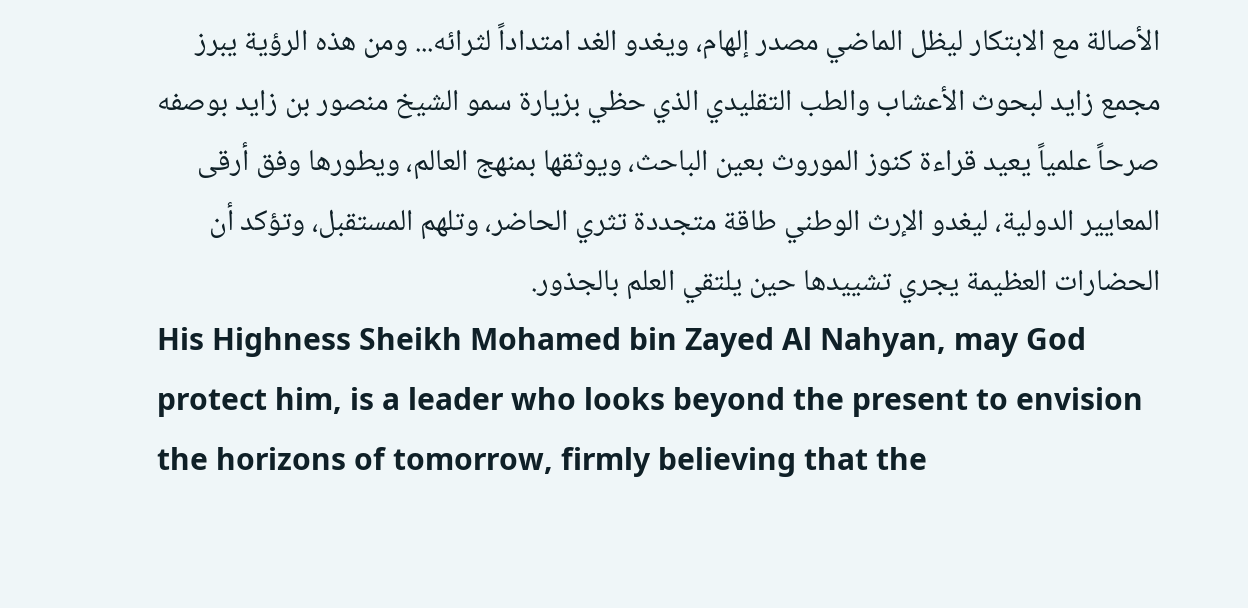الأصالة مع الابتكار ليظل الماضي مصدر إلهام، ويغدو الغد امتداداً لثرائه... ومن هذه الرؤية يبرز مجمع زايد لبحوث الأعشاب والطب التقليدي الذي حظي بزيارة سمو الشيخ منصور بن زايد بوصفه صرحاً علمياً يعيد قراءة كنوز الموروث بعين الباحث، ويوثقها بمنهج العالم، ويطورها وفق أرقى المعايير الدولية، ليغدو الإرث الوطني طاقة متجددة تثري الحاضر، وتلهم المستقبل، وتؤكد أن الحضارات العظيمة يجري تشييدها حين يلتقي العلم بالجذور.
His Highness Sheikh Mohamed bin Zayed Al Nahyan, may God protect him, is a leader who looks beyond the present to envision the horizons of tomorrow, firmly believing that the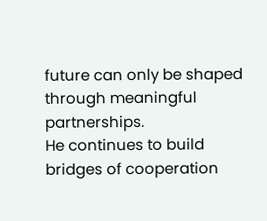future can only be shaped through meaningful partnerships.
He continues to build bridges of cooperation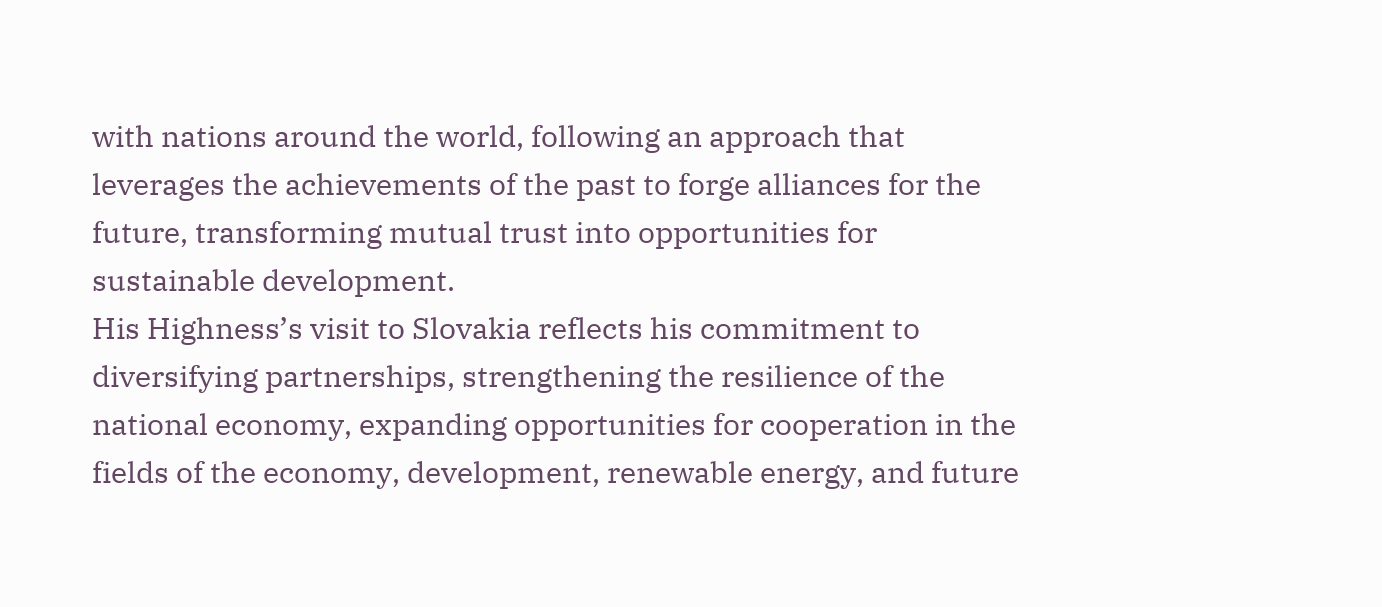with nations around the world, following an approach that leverages the achievements of the past to forge alliances for the future, transforming mutual trust into opportunities for sustainable development.
His Highness’s visit to Slovakia reflects his commitment to diversifying partnerships, strengthening the resilience of the national economy, expanding opportunities for cooperation in the fields of the economy, development, renewable energy, and future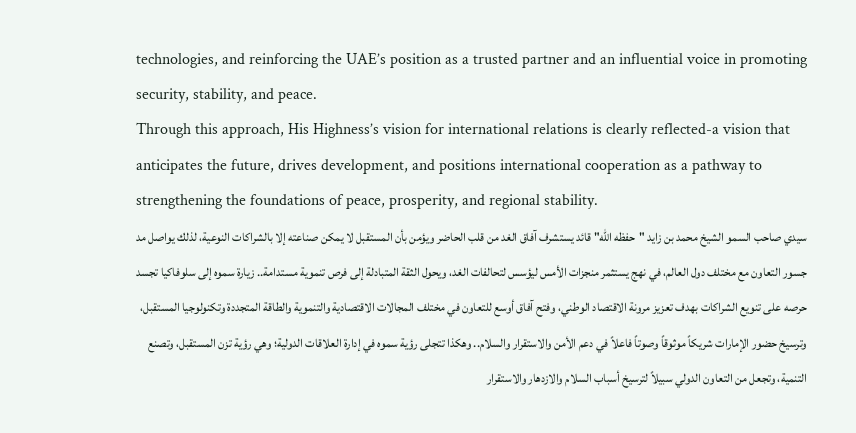technologies, and reinforcing the UAE’s position as a trusted partner and an influential voice in promoting security, stability, and peace.
Through this approach, His Highness’s vision for international relations is clearly reflected-a vision that anticipates the future, drives development, and positions international cooperation as a pathway to strengthening the foundations of peace, prosperity, and regional stability.
سيدي صاحب السمو الشيخ محمد بن زايد "حفظه الله" قائد يستشرف آفاق الغد من قلب الحاضر ويؤمن بأن المستقبل لا يمكن صناعته إلا بالشراكات النوعية، لذلك يواصل مد جسور التعاون مع مختلف دول العالم، في نهج يستثمر منجزات الأمس ليؤسس لتحالفات الغد، ويحول الثقة المتبادلة إلى فرص تنموية مستدامة.. زيارة سموه إلى سلوفاكيا تجسد حرصه على تنويع الشراكات بهدف تعزيز مرونة الاقتصاد الوطني، وفتح آفاق أوسع للتعاون في مختلف المجالات الاقتصادية والتنموية والطاقة المتجددة وتكنولوجيا المستقبل، وترسيخ حضور الإمارات شريكاً موثوقاً وصوتاً فاعلاً في دعم الأمن والاستقرار والسلام.. وهكذا تتجلى رؤية سموه في إدارة العلاقات الدولية؛ وهي رؤية تزن المستقبل، وتصنع التنمية، وتجعل من التعاون الدولي سبيلاً لترسيخ أسباب السلام والازدهار والاستقرار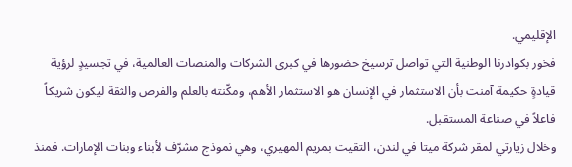الإقليمي.
فخور بكوادرنا الوطنية التي تواصل ترسيخ حضورها في كبرى الشركات والمنصات العالمية، في تجسيدٍ لرؤية قيادةٍ حكيمة آمنت بأن الاستثمار في الإنسان هو الاستثمار الأهم، ومكّنته بالعلم والفرص والثقة ليكون شريكاً فاعلاً في صناعة المستقبل.
وخلال زيارتي لمقر شركة ميتا في لندن، التقيت بمريم المهيري، وهي نموذج مشرّف لأبناء وبنات الإمارات. فمنذ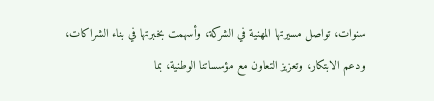سنوات، تواصل مسيرتها المهنية في الشركة، وأسهمت بخبرتها في بناء الشراكات، ودعم الابتكار، وتعزيز التعاون مع مؤسساتنا الوطنية، بما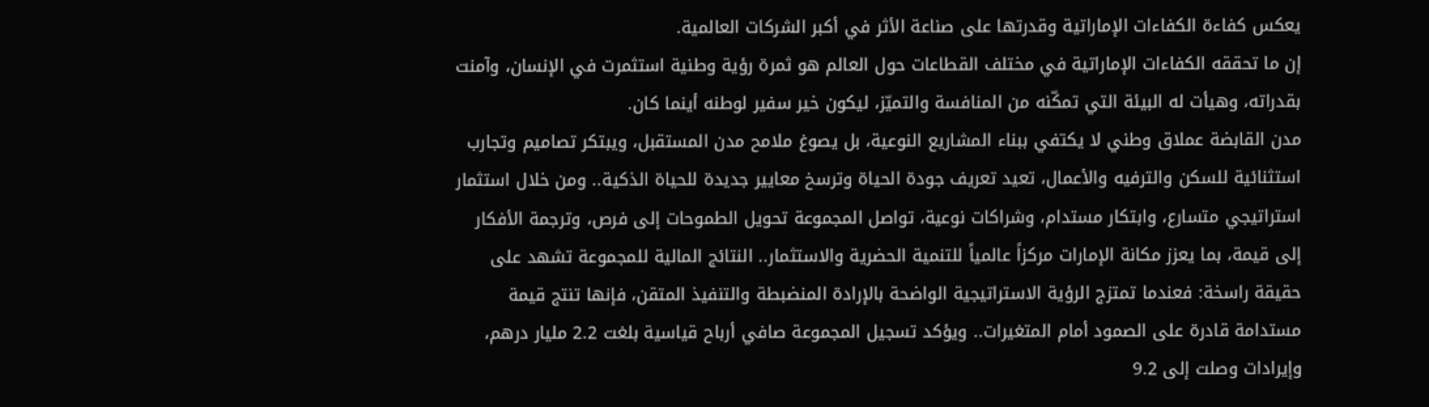يعكس كفاءة الكفاءات الإماراتية وقدرتها على صناعة الأثر في أكبر الشركات العالمية.
إن ما تحققه الكفاءات الإماراتية في مختلف القطاعات حول العالم هو ثمرة رؤية وطنية استثمرت في الإنسان، وآمنت بقدراته، وهيأت له البيئة التي تمكّنه من المنافسة والتميّز، ليكون خير سفير لوطنه أينما كان.
مدن القابضة عملاق وطني لا يكتفي ببناء المشاريع النوعية، بل يصوغ ملامح مدن المستقبل، ويبتكر تصاميم وتجارب استثنائية للسكن والترفيه والأعمال، تعيد تعريف جودة الحياة وترسخ معايير جديدة للحياة الذكية.. ومن خلال استثمار استراتيجي متسارع، وابتكار مستدام، وشراكات نوعية، تواصل المجموعة تحويل الطموحات إلى فرص، وترجمة الأفكار إلى قيمة، بما يعزز مكانة الإمارات مركزاً عالمياً للتنمية الحضرية والاستثمار.. النتائج المالية للمجموعة تشهد على حقيقة راسخة: فعندما تمتزج الرؤية الاستراتيجية الواضحة بالإرادة المنضبطة والتنفيذ المتقن، فإنها تنتج قيمة مستدامة قادرة على الصمود أمام المتغيرات.. ويؤكد تسجيل المجموعة صافي أرباح قياسية بلغت 2.2 مليار درهم، وإيرادات وصلت إلى 9.2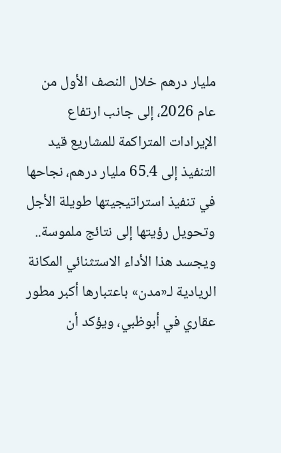مليار درهم خلال النصف الأول من عام 2026، إلى جانب ارتفاع الإيرادات المتراكمة للمشاريع قيد التنفيذ إلى 65.4 مليار درهم، نجاحها في تنفيذ استراتيجيتها طويلة الأجل وتحويل رؤيتها إلى نتائج ملموسة.. ويجسد هذا الأداء الاستثنائي المكانة الريادية لـ«مدن» باعتبارها أكبر مطور عقاري في أبوظبي، ويؤكد أن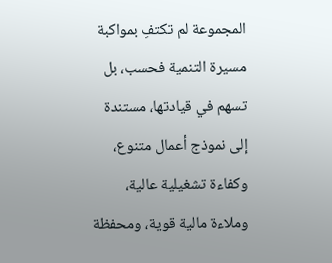المجموعة لم تكتفِ بمواكبة مسيرة التنمية فحسب، بل تسهم في قيادتها، مستندة إلى نموذج أعمال متنوع، وكفاءة تشغيلية عالية، وملاءة مالية قوية، ومحفظة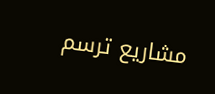مشاريع ترسم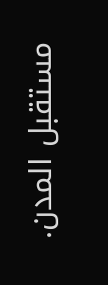مستقبل المدن.